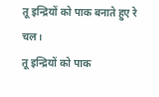तू इन्द्रियों को पाक बनाते हुए रे चल।
तू इन्द्रियों को पाक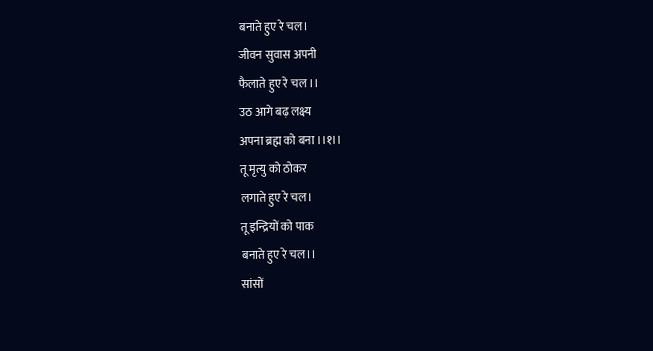बनाते हुए रे चल।
जीवन सुवास अपनी
फैलाते हुए रे चल ।।
उठ आगे बढ़ लक्ष्य
अपना ब्रह्म को बना ।।१।।
तू मृत्यु को ठोकर
लगाते हुए रे चल।
तू इन्द्रियों को पाक
बनाते हुए रे चल।।
सांसों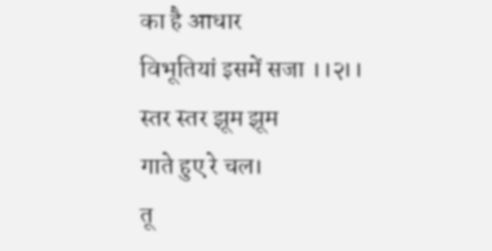का है आधार
विभूतियां इसमें सजा ।।२।।
स्तर स्तर झूम झूम
गाते हुए रे चल।
तू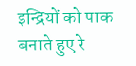इन्द्रियों को पाक
बनाते हुए रे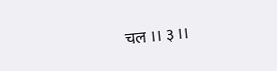चल ।। ३ ।।